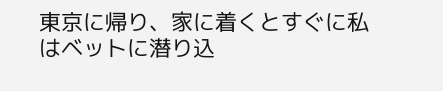東京に帰り、家に着くとすぐに私はベットに潜り込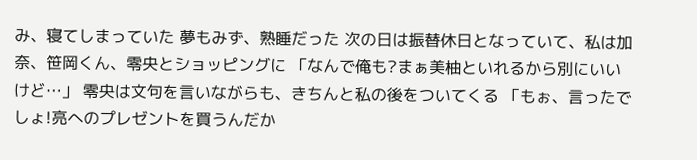み、寝てしまっていた 夢もみず、熟睡だった 次の日は振替休日となっていて、私は加奈、笹岡くん、零央とショッピングに 「なんで俺も?まぁ美柚といれるから別にいいけど…」 零央は文句を言いながらも、きちんと私の後をついてくる 「もぉ、言ったでしょ!亮へのプレゼントを買うんだか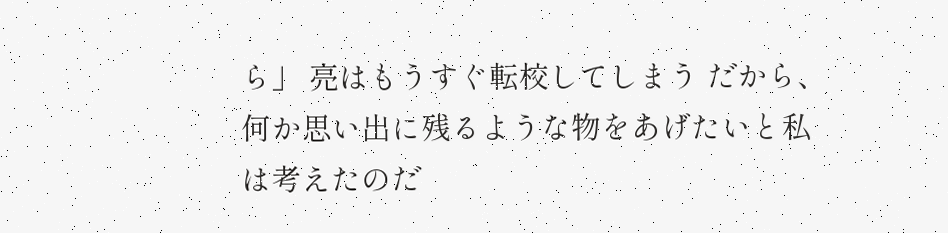ら」 亮はもうすぐ転校してしまう だから、何か思い出に残るような物をあげたいと私は考えたのだ